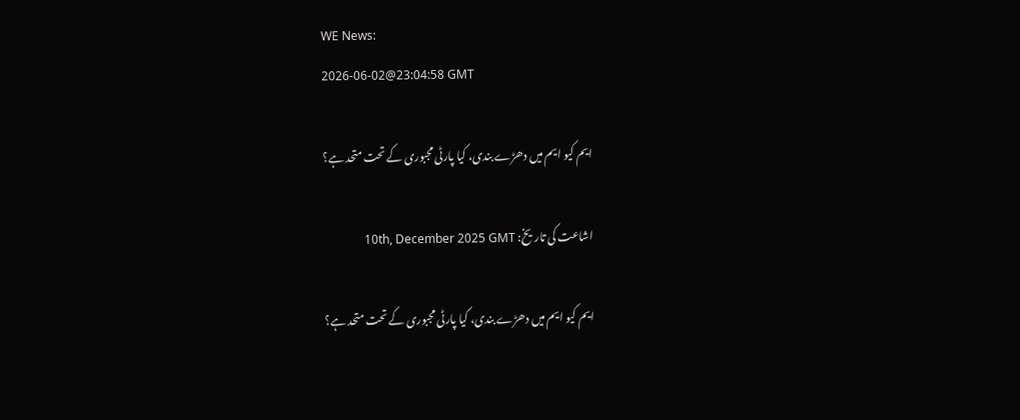WE News:
2026-06-02@23:04:58 GMT

ایم کیو ایم میں دھڑے بندی، کیا پارٹی مجبوری کے تحت متحد ہے؟

اشاعت کی تاریخ: 10th, December 2025 GMT

ایم کیو ایم میں دھڑے بندی، کیا پارٹی مجبوری کے تحت متحد ہے؟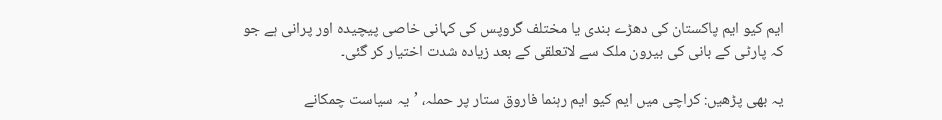ایم کیو ایم پاکستان کی دھڑے بندی یا مختلف گروپس کی کہانی خاصی پیچیدہ اور پرانی ہے جو کہ پارٹی کے بانی کی بیرون ملک سے لاتعلقی کے بعد زیادہ شدت اختیار کر گئی۔

یہ بھی پڑھیں: کراچی میں ایم کیو ایم رہنما فاروق ستار پر حملہ، ’یہ سیاست چمکانے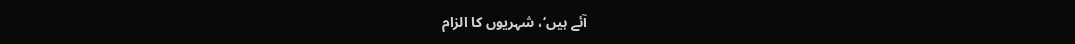آئے ہیں‘، شہریوں کا الزام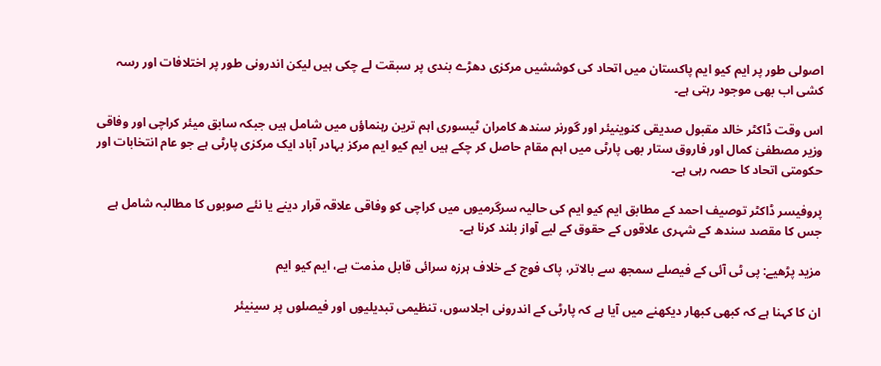اصولی طور پر ایم کیو ایم پاکستان میں اتحاد کی کوششیں مرکزی دھڑے بندی پر سبقت لے چکی ہیں لیکن اندرونی طور پر اختلافات اور رسہ کشی اب بھی موجود رہتی ہے۔

اس وقت ڈاکٹر خالد مقبول صدیقی کنوینیئر اور گورنر سندھ کامران ٹیسوری اہم ترین رہنماؤں میں شامل ہیں جبکہ سابق میئر کراچی اور وفاقی وزیر مصطفیٰ کمال اور فاروق ستار بھی پارٹی میں اہم مقام حاصل کر چکے ہیں ایم کیو ایم مرکز بہادر آباد ایک مرکزی پارٹی ہے جو عام انتخابات اور حکومتی اتحاد کا حصہ رہی ہے۔

پروفیسر ڈاکٹر توصیف احمد کے مطابق ایم کیو ایم کی حالیہ سرگرمیوں میں کراچی کو وفاقی علاقہ قرار دینے یا نئے صوبوں کا مطالبہ شامل ہے جس کا مقصد سندھ کے شہری علاقوں کے حقوق کے لیے آواز بلند کرنا ہے۔

مزید پڑھیے: پی ٹی آئی کے فیصلے سمجھ سے بالاتر، پاک فوج کے خلاف ہرزہ سرائی قابل مذمت ہے، ایم کیو ایم

ان کا کہنا ہے کہ کبھی کبھار دیکھنے میں آیا ہے کہ پارٹی کے اندرونی اجلاسوں، تنظیمی تبدیلیوں اور فیصلوں پر سینیئر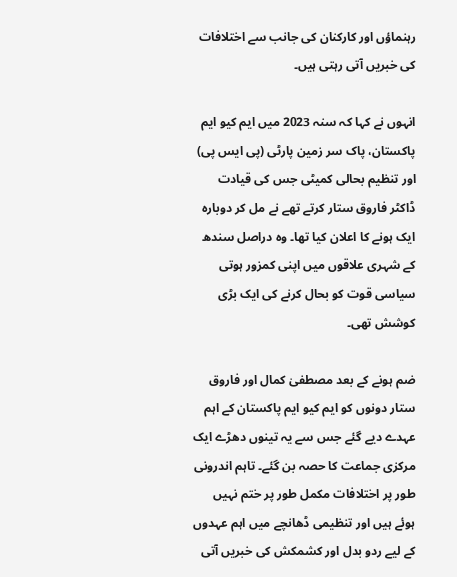رہنماؤں اور کارکنان کی جانب سے اختلافات کی خبریں آتی رہتی ہیں۔

انہوں نے کہا کہ سنہ 2023 میں ایم کیو ایم پاکستان، پاک سر زمین پارٹی (پی ایس پی) اور تنظیم بحالی کمیٹی جس کی قیادت ڈاکٹر فاروق ستار کرتے تھے نے مل کر دوبارہ ایک ہونے کا اعلان کیا تھا۔ وہ دراصل سندھ کے شہری علاقوں میں اپنی کمزور ہوتی سیاسی قوت کو بحال کرنے کی ایک بڑی کوشش تھی۔

ضم ہونے کے بعد مصطفیٰ کمال اور فاروق ستار دونوں کو ایم کیو ایم پاکستان کے اہم عہدے دیے گئے جس سے یہ تینوں دھڑے ایک مرکزی جماعت کا حصہ بن گئے۔ تاہم اندرونی طور پر اختلافات مکمل طور پر ختم نہیں ہوئے ہیں اور تنظیمی ڈھانچے میں اہم عہدوں کے لیے ردو بدل اور کشمکش کی خبریں آتی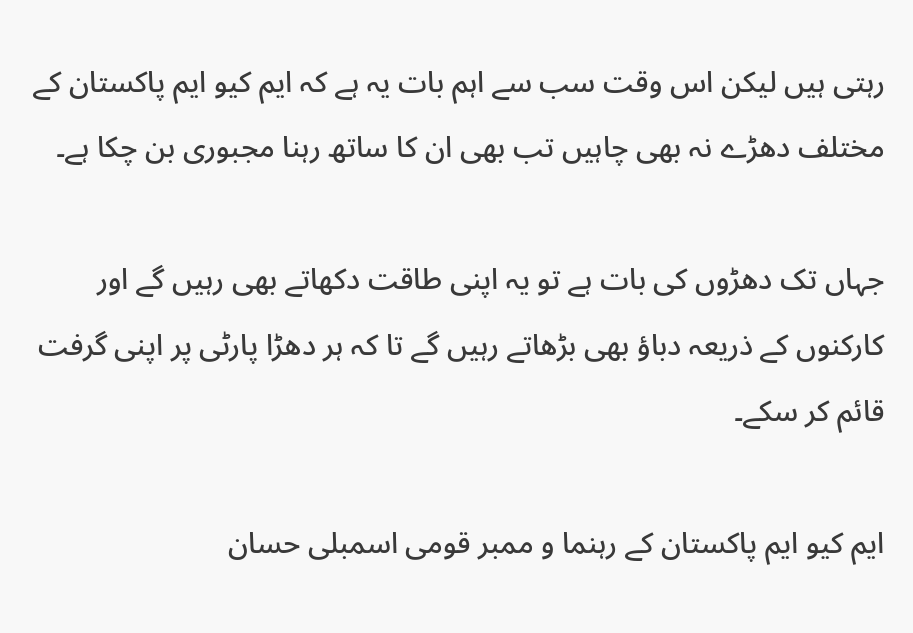رہتی ہیں لیکن اس وقت سب سے اہم بات یہ ہے کہ ایم کیو ایم پاکستان کے مختلف دھڑے نہ بھی چاہیں تب بھی ان کا ساتھ رہنا مجبوری بن چکا ہے۔

جہاں تک دھڑوں کی بات ہے تو یہ اپنی طاقت دکھاتے بھی رہیں گے اور کارکنوں کے ذریعہ دباؤ بھی بڑھاتے رہیں گے تا کہ ہر دھڑا پارٹی پر اپنی گرفت قائم کر سکے۔

ایم کیو ایم پاکستان کے رہنما و ممبر قومی اسمبلی حسان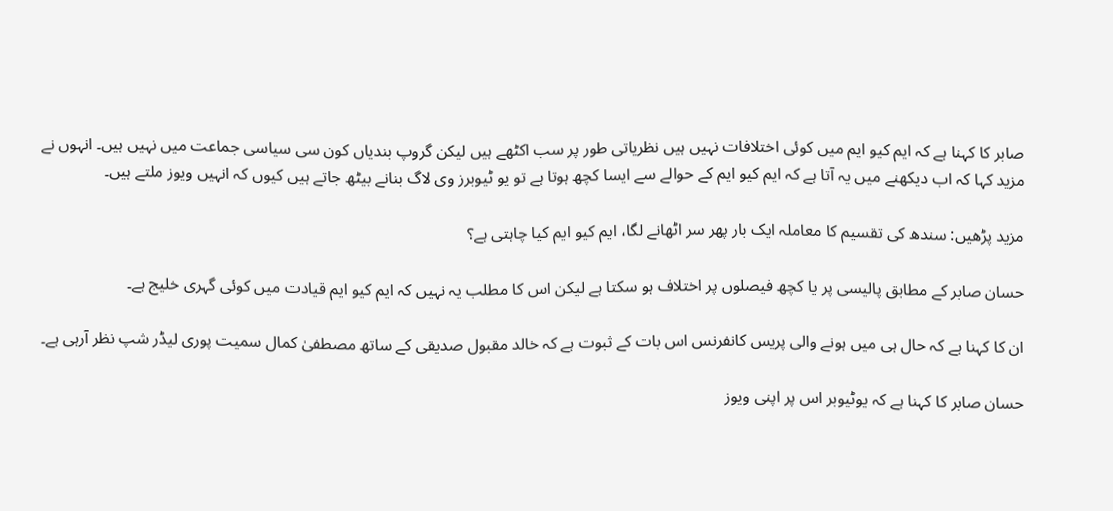صابر کا کہنا ہے کہ ایم کیو ایم میں کوئی اختلافات نہیں ہیں نظریاتی طور پر سب اکٹھے ہیں لیکن گروپ بندیاں کون سی سیاسی جماعت میں نہیں ہیں۔ انہوں نے مزید کہا کہ اب دیکھنے میں یہ آتا ہے کہ ایم کیو ایم کے حوالے سے ایسا کچھ ہوتا ہے تو یو ٹیوبرز وی لاگ بنانے بیٹھ جاتے ہیں کیوں کہ انہیں ویوز ملتے ہیں۔

مزید پڑھیں: سندھ کی تقسیم کا معاملہ ایک بار پھر سر اٹھانے لگا، ایم کیو ایم کیا چاہتی ہے؟

حسان صابر کے مطابق پالیسی پر یا کچھ فیصلوں پر اختلاف ہو سکتا ہے لیکن اس کا مطلب یہ نہیں کہ ایم کیو ایم قیادت میں کوئی گہری خلیج ہے۔

ان کا کہنا ہے کہ حال ہی میں ہونے والی پریس کانفرنس اس بات کے ثبوت ہے کہ خالد مقبول صدیقی کے ساتھ مصطفیٰ کمال سمیت پوری لیڈر شپ نظر آرہی ہے۔

حسان صابر کا کہنا ہے کہ یوٹیوبر اس پر اپنی ویوز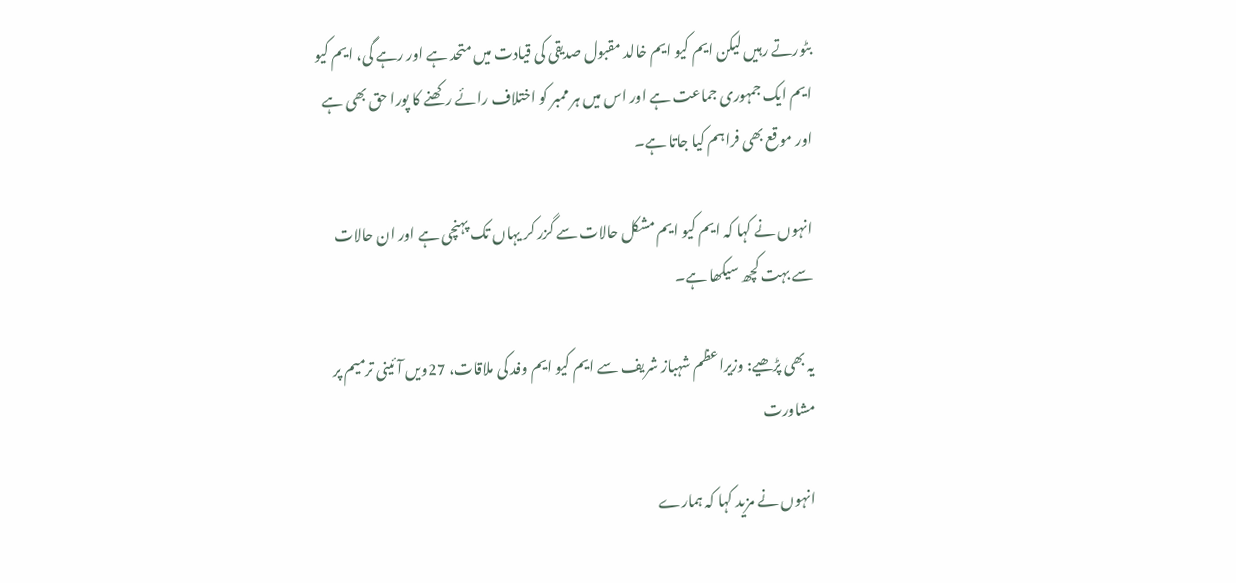بٹورتے رہیں لیکن ایم کیو ایم خالد مقبول صدیقی کی قیادت میں متحد ہے اور رہے گی، ایم کیو ایم ایک جمہوری جماعت ہے اور اس میں ہر ممبر کو اختلاف رائے رکھنے کا پورا حق بھی ہے اور موقع بھی فراہم کیا جاتا ہے۔

انہوں نے کہا کہ ایم کیو ایم مشکل حالات سے گزر کر یہاں تک پہنچی ہے اور ان حالات سے بہت کچھ سیکھا ہے۔

یہ بھی پڑھیے: وزیراعظم شہباز شریف سے ایم کیو ایم وفد کی ملاقات، 27ویں آئینی ترمیم پر مشاورت

انہوں نے مزید کہا کہ ہمارے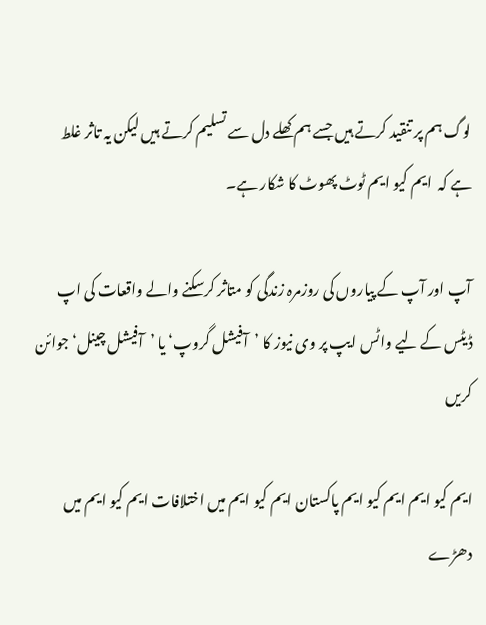لوگ ہم پر تنقید کرتے ہیں جسے ہم کھلے دل سے تسلیم کرتے ہیں لیکن یہ تاثر غلط ہے کہ  ایم کیو ایم ٹوٹ پھوٹ کا شکار ہے۔

آپ اور آپ کے پیاروں کی روزمرہ زندگی کو متاثر کرسکنے والے واقعات کی اپ ڈیٹس کے لیے واٹس ایپ پر وی نیوز کا ’آفیشل گروپ‘ یا ’آفیشل چینل‘ جوائن کریں

ایم کیو ایم ایم کیو ایم پاکستان ایم کیو ایم میں اختلافات ایم کیو ایم میں دھڑے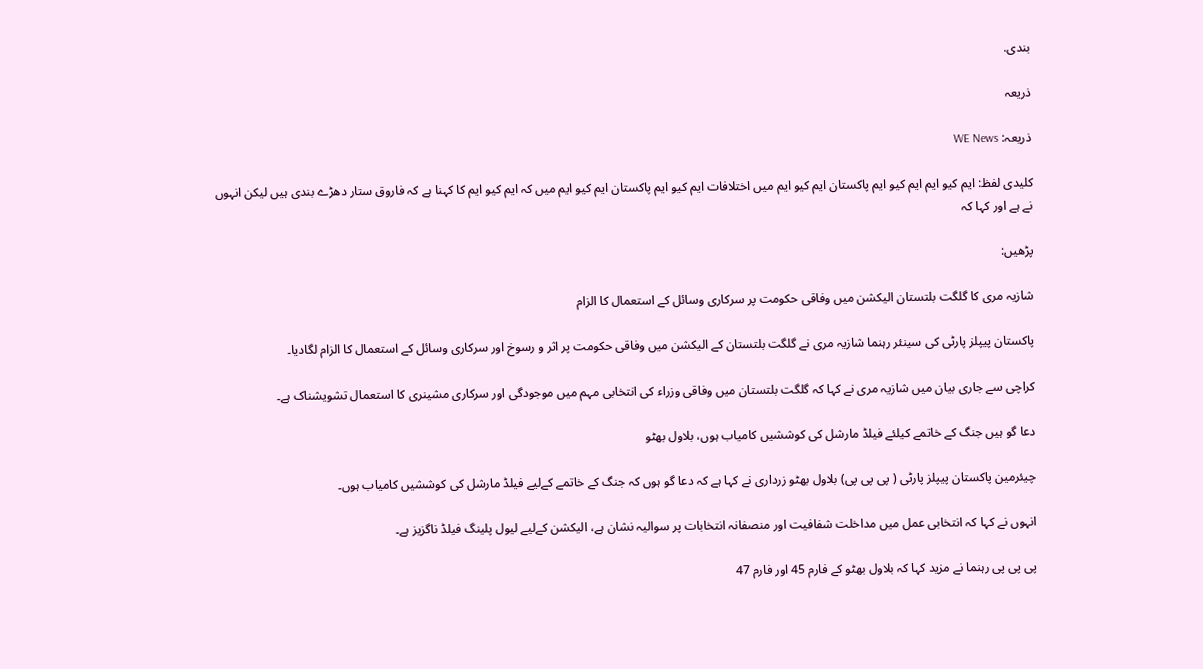بندی.

ذریعہ

ذریعہ: WE News

کلیدی لفظ: ایم کیو ایم ایم کیو ایم پاکستان ایم کیو ایم میں اختلافات ایم کیو ایم پاکستان ایم کیو ایم میں کہ ایم کیو ایم کا کہنا ہے کہ فاروق ستار دھڑے بندی ہیں لیکن انہوں نے ہے اور کہا کہ

پڑھیں:

شازیہ مری کا گلگت بلتستان الیکشن میں وفاقی حکومت پر سرکاری وسائل کے استعمال کا الزام

پاکستان پیپلز پارٹی کی سینئر رہنما شازیہ مری نے گلگت بلتستان کے الیکشن میں وفاقی حکومت پر اثر و رسوخ اور سرکاری وسائل کے استعمال کا الزام لگادیا۔

کراچی سے جاری بیان میں شازیہ مری نے کہا کہ گلگت بلتستان میں وفاقی وزراء کی انتخابی مہم میں موجودگی اور سرکاری مشینری کا استعمال تشویشناک ہے۔

دعا گو ہیں جنگ کے خاتمے کیلئے فیلڈ مارشل کی کوششیں کامیاب ہوں، بلاول بھٹو

چیئرمین پاکستان پیپلز پارٹی ( پی پی پی) بلاول بھٹو زرداری نے کہا ہے کہ دعا گو ہوں کہ جنگ کے خاتمے کےلیے فیلڈ مارشل کی کوششیں کامیاب ہوں۔

انہوں نے کہا کہ انتخابی عمل میں مداخلت شفافیت اور منصفانہ انتخابات پر سوالیہ نشان ہے، الیکشن کےلیے لیول پلینگ فیلڈ ناگزیز ہے۔

پی پی پی رہنما نے مزید کہا کہ بلاول بھٹو کے فارم 45 اور فارم 47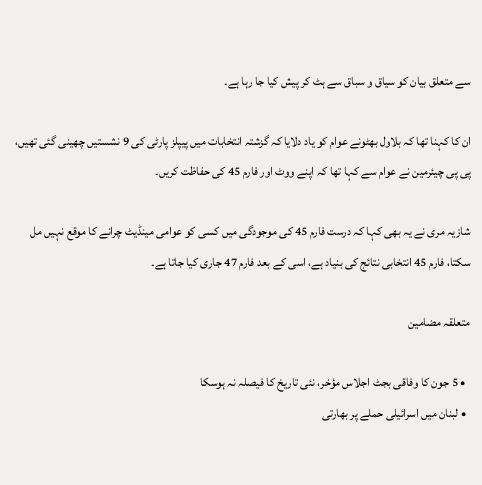سے متعلق بیان کو سیاق و سباق سے ہٹ کر پیش کیا جا رہا ہے۔

ان کا کہنا تھا کہ بلاول بھٹونے عوام کو یاد دلایا کہ گزشتہ انتخابات میں پیپلز پارٹی کی 9 نشستیں چھینی گئی تھیں، پی پی چیئرمین نے عوام سے کہا تھا کہ اپنے ووٹ اور فارم 45 کی حفاظت کریں۔

شازیہ مری نے یہ بھی کہا کہ درست فارم 45 کی موجودگی میں کسی کو عوامی مینڈیٹ چرانے کا موقع نہیں مل سکتا، فارم 45 انتخابی نتائج کی بنیاد ہے، اسی کے بعد فارم 47 جاری کیا جاتا ہے۔

متعلقہ مضامین

  • 5 جون کا وفاقی بجٹ اجلاس مؤخر، نئی تاریخ کا فیصلہ نہ ہوسکا
  • لبنان میں اسرائیلی حملے پر بھارتی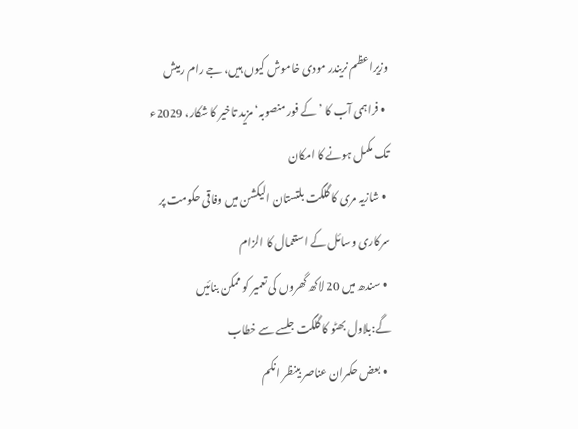وزیراعظم نریندر مودی خاموش کیوں ہیں، جے رام رمیش
  • فراہمی آب کا ’کے فور منصوبہ‘ مزید تاخیر کا شکار، 2029ء تک مکمل ہونے کا امکان
  • شازیہ مری کا گلگت بلتستان الیکشن میں وفاقی حکومت پر سرکاری وسائل کے استعمال کا الزام
  • سندھ میں 20 لاکھ گھروں کی تعمیر کو ممکن بنائیں گے:بلاول بھٹو کا گلگت جلسے سے خطاب
  • بعض حکمران عناصر بینظر انکم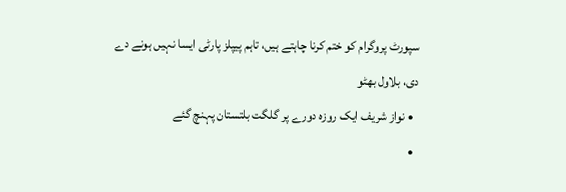سپورٹ پروگرام کو ختم کرنا چاہتے ہیں، تاہم پیپلز پارٹی ایسا نہیں ہونے دے دی، بلاول بھٹو
  • نواز شریف ایک روزہ دورے پر گلگت بلتستان پہنچ گئے
  •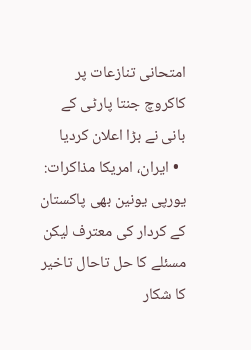امتحانی تنازعات پر کاکروچ جنتا پارٹی کے بانی نے بڑا اعلان کردیا
  • ایران، امریکا مذاکرات: یورپی یونین بھی پاکستان کے کردار کی معترف لیکن مسئلے کا حل تاحال تاخیر کا شکار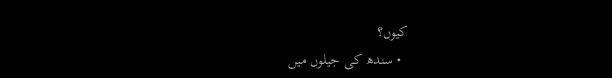کیوں؟
  • سندھ کی جیلوں میں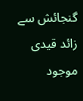گنجائش سے زائد قیدی موجود